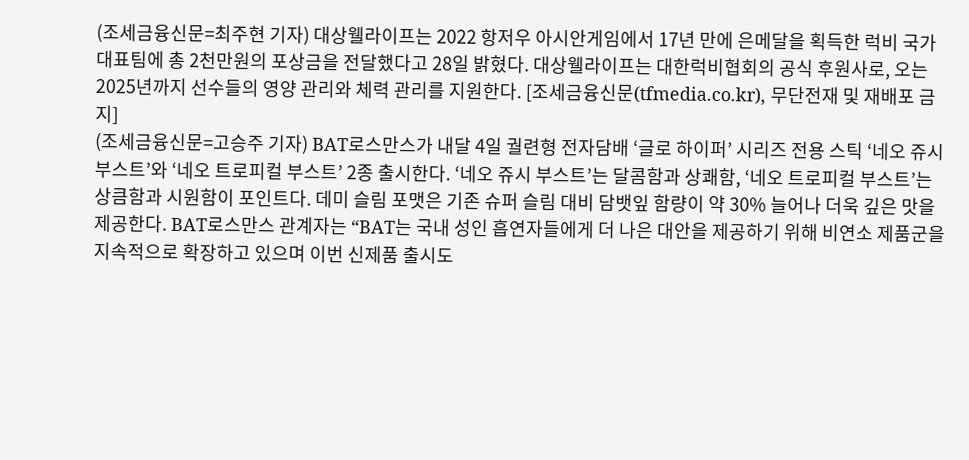(조세금융신문=최주현 기자) 대상웰라이프는 2022 항저우 아시안게임에서 17년 만에 은메달을 획득한 럭비 국가대표팀에 총 2천만원의 포상금을 전달했다고 28일 밝혔다. 대상웰라이프는 대한럭비협회의 공식 후원사로, 오는 2025년까지 선수들의 영양 관리와 체력 관리를 지원한다. [조세금융신문(tfmedia.co.kr), 무단전재 및 재배포 금지]
(조세금융신문=고승주 기자) BAT로스만스가 내달 4일 궐련형 전자담배 ‘글로 하이퍼’ 시리즈 전용 스틱 ‘네오 쥬시 부스트’와 ‘네오 트로피컬 부스트’ 2종 출시한다. ‘네오 쥬시 부스트’는 달콤함과 상쾌함, ‘네오 트로피컬 부스트’는 상큼함과 시원함이 포인트다. 데미 슬림 포맷은 기존 슈퍼 슬림 대비 담뱃잎 함량이 약 30% 늘어나 더욱 깊은 맛을 제공한다. BAT로스만스 관계자는 “BAT는 국내 성인 흡연자들에게 더 나은 대안을 제공하기 위해 비연소 제품군을 지속적으로 확장하고 있으며 이번 신제품 출시도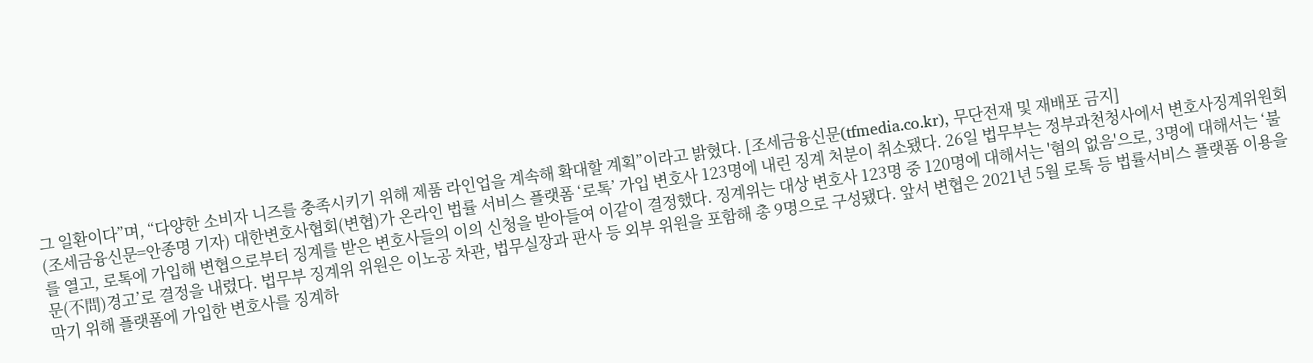그 일환이다”며, “다양한 소비자 니즈를 충족시키기 위해 제품 라인업을 계속해 확대할 계획”이라고 밝혔다. [조세금융신문(tfmedia.co.kr), 무단전재 및 재배포 금지]
(조세금융신문=안종명 기자) 대한변호사협회(변협)가 온라인 법률 서비스 플랫폼 ‘로톡’ 가입 변호사 123명에 내린 징계 처분이 취소됐다. 26일 법무부는 정부과천청사에서 변호사징계위원회를 열고, 로톡에 가입해 변협으로부터 징계를 받은 변호사들의 이의 신청을 받아들여 이같이 결정했다. 징계위는 대상 변호사 123명 중 120명에 대해서는 '혐의 없음'으로, 3명에 대해서는 ‘불문(不問)경고’로 결정을 내렸다. 법무부 징계위 위원은 이노공 차관, 법무실장과 판사 등 외부 위원을 포함해 총 9명으로 구성됐다. 앞서 변협은 2021년 5월 로톡 등 법률서비스 플랫폼 이용을 막기 위해 플랫폼에 가입한 변호사를 징계하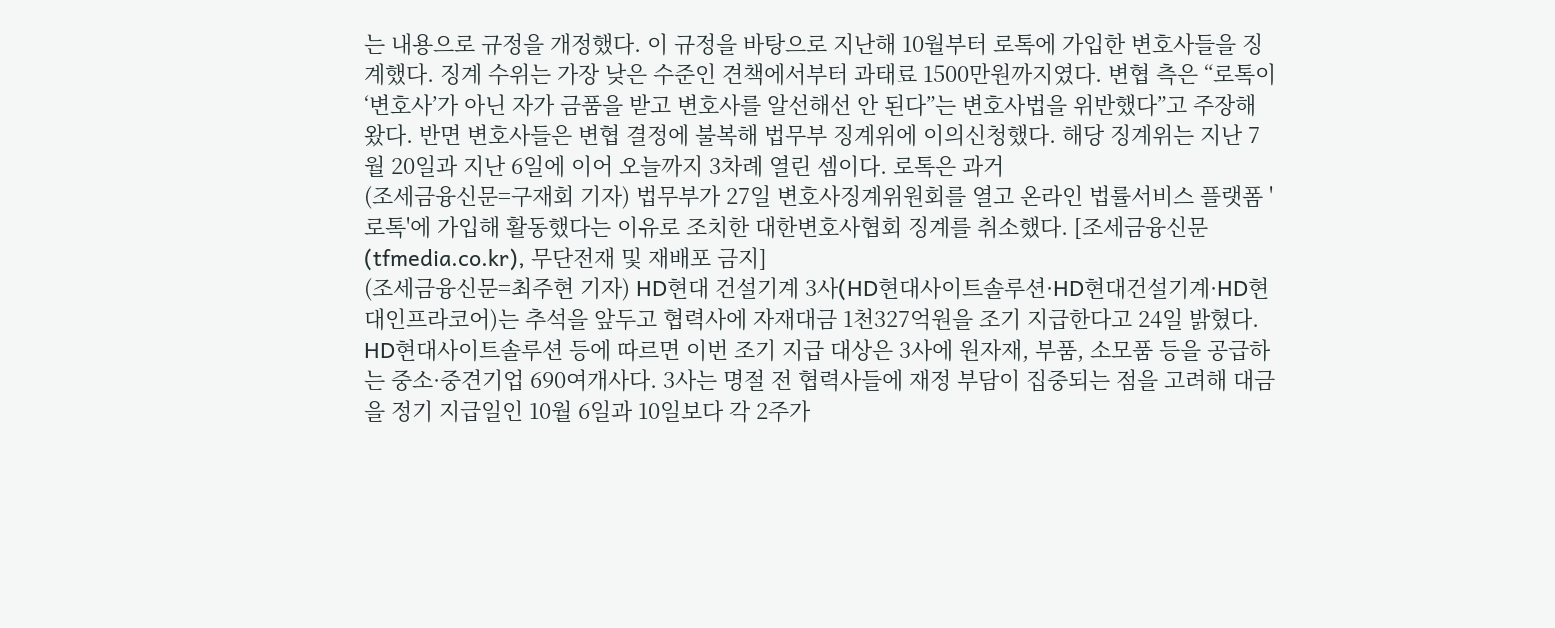는 내용으로 규정을 개정했다. 이 규정을 바탕으로 지난해 10월부터 로톡에 가입한 변호사들을 징계했다. 징계 수위는 가장 낮은 수준인 견책에서부터 과태료 1500만원까지였다. 변협 측은 “로톡이 ‘변호사’가 아닌 자가 금품을 받고 변호사를 알선해선 안 된다”는 변호사법을 위반했다”고 주장해왔다. 반면 변호사들은 변협 결정에 불복해 법무부 징계위에 이의신청했다. 해당 징계위는 지난 7월 20일과 지난 6일에 이어 오늘까지 3차례 열린 셈이다. 로톡은 과거
(조세금융신문=구재회 기자) 법무부가 27일 변호사징계위원회를 열고 온라인 법률서비스 플랫폼 '로톡'에 가입해 활동했다는 이유로 조치한 대한변호사협회 징계를 취소했다. [조세금융신문(tfmedia.co.kr), 무단전재 및 재배포 금지]
(조세금융신문=최주현 기자) HD현대 건설기계 3사(HD현대사이트솔루션·HD현대건설기계·HD현대인프라코어)는 추석을 앞두고 협력사에 자재대금 1천327억원을 조기 지급한다고 24일 밝혔다. HD현대사이트솔루션 등에 따르면 이번 조기 지급 대상은 3사에 원자재, 부품, 소모품 등을 공급하는 중소·중견기업 690여개사다. 3사는 명절 전 협력사들에 재정 부담이 집중되는 점을 고려해 대금을 정기 지급일인 10월 6일과 10일보다 각 2주가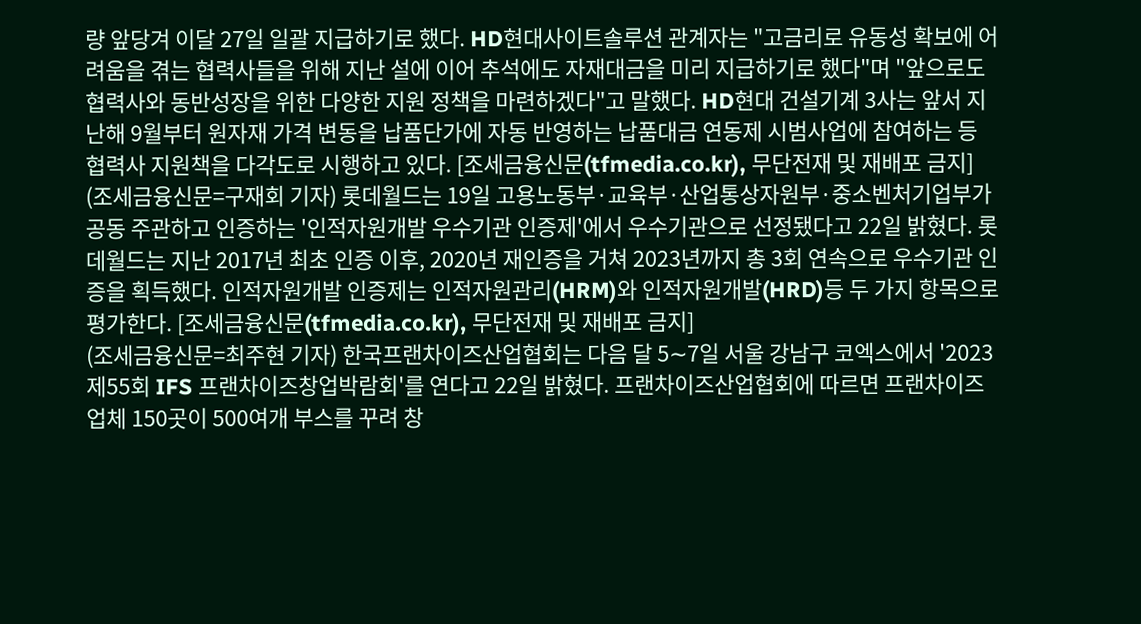량 앞당겨 이달 27일 일괄 지급하기로 했다. HD현대사이트솔루션 관계자는 "고금리로 유동성 확보에 어려움을 겪는 협력사들을 위해 지난 설에 이어 추석에도 자재대금을 미리 지급하기로 했다"며 "앞으로도 협력사와 동반성장을 위한 다양한 지원 정책을 마련하겠다"고 말했다. HD현대 건설기계 3사는 앞서 지난해 9월부터 원자재 가격 변동을 납품단가에 자동 반영하는 납품대금 연동제 시범사업에 참여하는 등 협력사 지원책을 다각도로 시행하고 있다. [조세금융신문(tfmedia.co.kr), 무단전재 및 재배포 금지]
(조세금융신문=구재회 기자) 롯데월드는 19일 고용노동부·교육부·산업통상자원부·중소벤처기업부가 공동 주관하고 인증하는 '인적자원개발 우수기관 인증제'에서 우수기관으로 선정됐다고 22일 밝혔다. 롯데월드는 지난 2017년 최초 인증 이후, 2020년 재인증을 거쳐 2023년까지 총 3회 연속으로 우수기관 인증을 획득했다. 인적자원개발 인증제는 인적자원관리(HRM)와 인적자원개발(HRD)등 두 가지 항목으로 평가한다. [조세금융신문(tfmedia.co.kr), 무단전재 및 재배포 금지]
(조세금융신문=최주현 기자) 한국프랜차이즈산업협회는 다음 달 5∼7일 서울 강남구 코엑스에서 '2023 제55회 IFS 프랜차이즈창업박람회'를 연다고 22일 밝혔다. 프랜차이즈산업협회에 따르면 프랜차이즈업체 150곳이 500여개 부스를 꾸려 창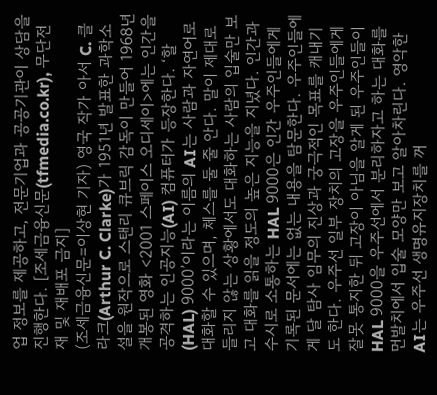업 정보를 제공하고, 전문기업과 공공기관이 상담을 진행한다. [조세금융신문(tfmedia.co.kr), 무단전재 및 재배포 금지]
(조세금융신문=이상현 기자) 영국 작가 아서 C. 클라크(Arthur C. Clarke)가 1951년 발표한 과학소설을 원작으로 스탠리 큐브릭 감독이 만들어 1968년 개봉된 영화 <2001 스페이스 오디세이>에는 인간을 공격하는 인공지능(AI) 컴퓨터가 등장한다. ‘할(HAL) 9000’이라는 이름의 AI는 사람과 자연어로 대화할 수 있으며, 체스를 둘 줄 안다. 말이 제대로 들리지 않는 상황에서도 대화하는 사람의 입술만 보고 대화를 읽을 정도의 높은 지능을 지녔다. 인간과 수시로 소통하는 HAL 9000은 인간 우주인들에게 기록된 문서에는 없는 내용을 탐문한다. 우주인들에게 달 탐사 임무의 진상과 궁극적인 목표를 캐내기도 한다. 우주선 일부 장치의 고장을 우주인들에게 잘못 통지한 뒤 고장이 아님을 알게 된 우주인들이 HAL 9000을 우주선에서 분리하자고 하는 대화를 먼발치에서 입술 모양만 보고 알아차린다. 영악한 AI는 우주선 생명유지장치를 꺼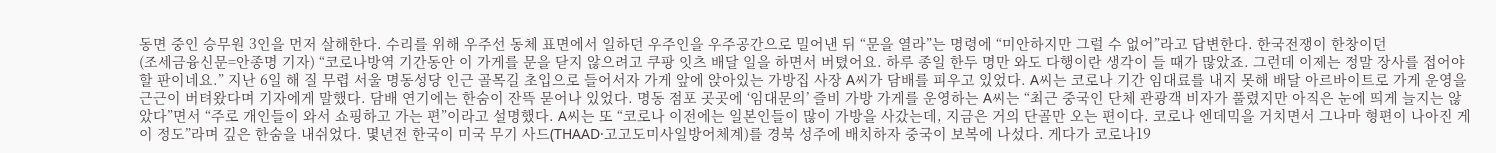동면 중인 승무원 3인을 먼저 살해한다. 수리를 위해 우주선 동체 표면에서 일하던 우주인을 우주공간으로 밀어낸 뒤 “문을 열라”는 명령에 “미안하지만 그럴 수 없어”라고 답변한다. 한국전쟁이 한창이던
(조세금융신문=안종명 기자) “코로나방역 기간동안 이 가게를 문을 닫지 않으려고 쿠팡 잇츠 배달 일을 하면서 버텼어요. 하루 종일 한두 명만 와도 다행이란 생각이 들 때가 많았죠. 그런데 이제는 정말 장사를 접어야 할 판이네요.” 지난 6일 해 질 무렵 서울 명동성당 인근 골목길 초입으로 들어서자 가게 앞에 앉아있는 가방집 사장 A씨가 담배를 피우고 있었다. A씨는 코로나 기간 임대료를 내지 못해 배달 아르바이트로 가게 운영을 근근이 버텨왔다며 기자에게 말했다. 담배 연기에는 한숨이 잔뜩 묻어나 있었다. 명동 점포 곳곳에 ‘임대문의’ 즐비 가방 가게를 운영하는 A씨는 “최근 중국인 단체 관광객 비자가 풀렸지만 아직은 눈에 띄게 늘지는 않았다”면서 “주로 개인들이 와서 쇼핑하고 가는 편”이라고 설명했다. A씨는 또 “코로나 이전에는 일본인들이 많이 가방을 사갔는데, 지금은 거의 단골만 오는 편이다. 코로나 엔데믹을 거치면서 그나마 형편이 나아진 게 이 정도”라며 깊은 한숨을 내쉬었다. 몇년전 한국이 미국 무기 사드(THAAD·고고도미사일방어체계)를 경북 성주에 배치하자 중국이 보복에 나섰다. 게다가 코로나19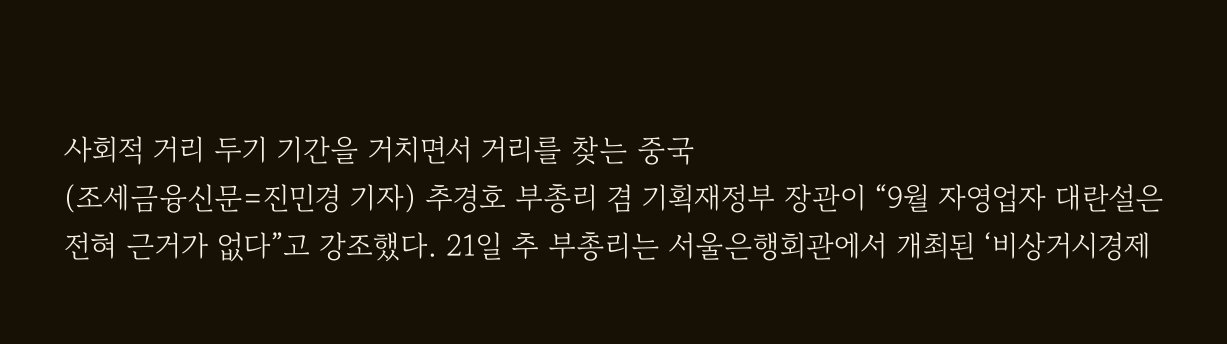사회적 거리 두기 기간을 거치면서 거리를 찾는 중국
(조세금융신문=진민경 기자) 추경호 부총리 겸 기획재정부 장관이 “9월 자영업자 대란설은 전혀 근거가 없다”고 강조했다. 21일 추 부총리는 서울은행회관에서 개최된 ‘비상거시경제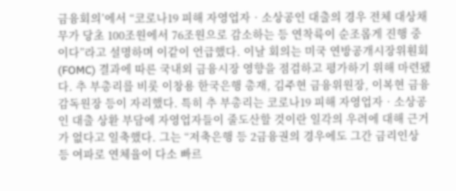금융회의’에서 “코로나19 피해 자영업자‧소상공인 대출의 경우 전체 대상채무가 당초 100조원에서 76조원으로 감소하는 등 연착륙이 순조롭게 진행 중이다”라고 설명하며 이같이 언급했다. 이날 회의는 미국 연방공개시장위훤회(FOMC) 결과에 따른 국내외 금융시장 영향을 점검하고 평가하기 위해 마련됐다. 추 부총리를 비롯 이창용 한국은행 총재, 김주현 금융위원장, 이복현 금융감독원장 등이 자리했다. 특히 추 부총리는 코로나19 피해 자영업자‧소상공인 대출 상환 부담에 자영업자들이 줄도산할 것이란 일각의 우려에 대해 근거가 없다고 일축했다. 그는 “저축은행 등 2금융권의 경우에도 그간 금리인상 등 여파로 연체율이 다소 빠르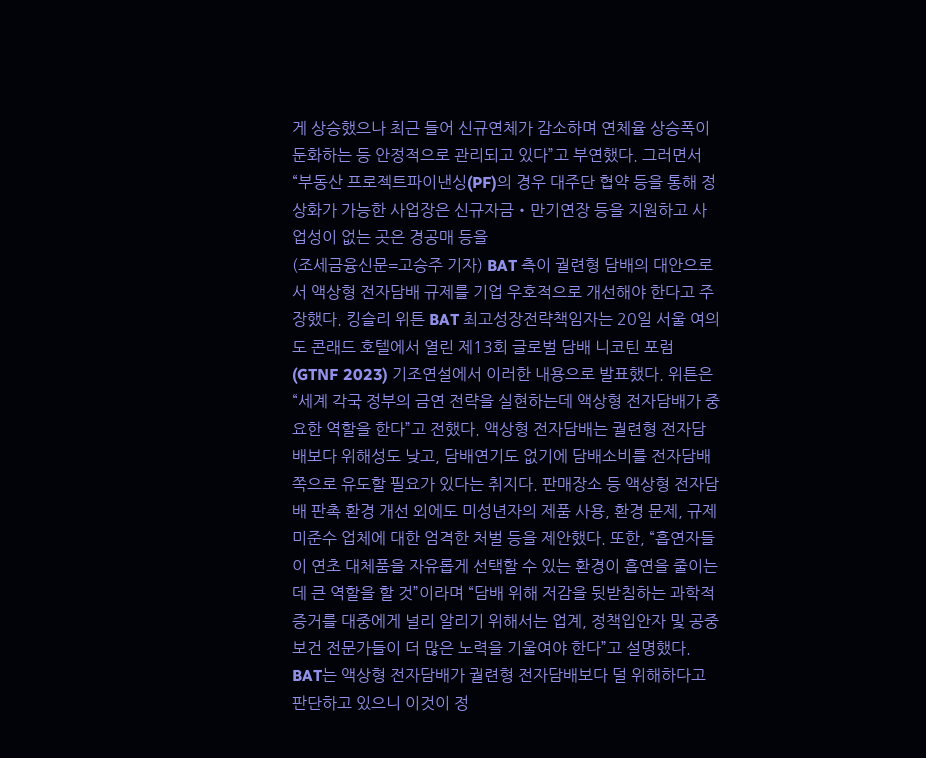게 상승했으나 최근 들어 신규연체가 감소하며 연체율 상승폭이 둔화하는 등 안정적으로 관리되고 있다”고 부연했다. 그러면서 “부동산 프로젝트파이낸싱(PF)의 경우 대주단 협약 등을 통해 정상화가 가능한 사업장은 신규자금‧만기연장 등을 지원하고 사업성이 없는 곳은 경공매 등을
(조세금융신문=고승주 기자) BAT 측이 궐련형 담배의 대안으로서 액상형 전자담배 규제를 기업 우호적으로 개선해야 한다고 주장했다. 킹슬리 위튼 BAT 최고성장전략책임자는 20일 서울 여의도 콘래드 호텔에서 열린 제13회 글로벌 담배 니코틴 포럼(GTNF 2023) 기조연설에서 이러한 내용으로 발표했다. 위튼은 “세계 각국 정부의 금연 전략을 실현하는데 액상형 전자담배가 중요한 역할을 한다”고 전했다. 액상형 전자담배는 궐련형 전자담배보다 위해성도 낮고, 담배연기도 없기에 담배소비를 전자담배 쪽으로 유도할 필요가 있다는 취지다. 판매장소 등 액상형 전자담배 판촉 환경 개선 외에도 미성년자의 제품 사용, 환경 문제, 규제 미준수 업체에 대한 엄격한 처벌 등을 제안했다. 또한, “흡연자들이 연초 대체품을 자유롭게 선택할 수 있는 환경이 흡연을 줄이는데 큰 역할을 할 것”이라며 “담배 위해 저감을 뒷받침하는 과학적 증거를 대중에게 널리 알리기 위해서는 업계, 정책입안자 및 공중 보건 전문가들이 더 많은 노력을 기울여야 한다”고 설명했다. BAT는 액상형 전자담배가 궐련형 전자담배보다 덜 위해하다고 판단하고 있으니 이것이 정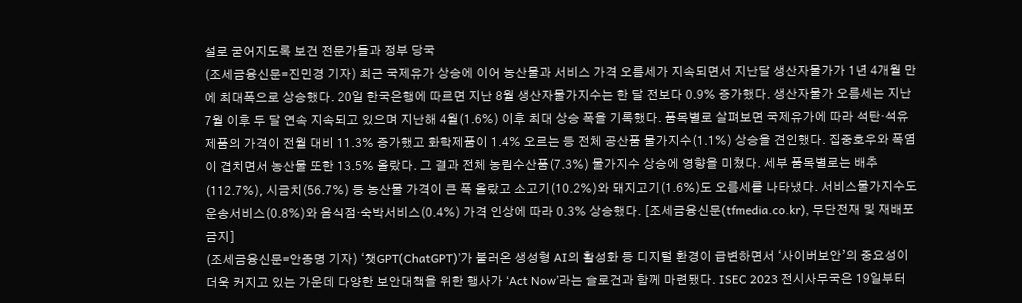설로 굳어지도록 보건 전문가들과 정부 당국
(조세금융신문=진민경 기자) 최근 국제유가 상승에 이어 농산물과 서비스 가격 오름세가 지속되면서 지난달 생산자물가가 1년 4개월 만에 최대폭으로 상승했다. 20일 한국은행에 따르면 지난 8월 생산자물가지수는 한 달 전보다 0.9% 증가했다. 생산자물가 오름세는 지난 7월 이후 두 달 연속 지속되고 있으며 지난해 4월(1.6%) 이후 최대 상승 폭을 기록했다. 품목별로 살펴보면 국제유가에 따라 석탄·석유제품의 가격이 전월 대비 11.3% 증가했고 화학제품이 1.4% 오르는 등 전체 공산품 물가지수(1.1%) 상승을 견인했다. 집중호우와 폭염이 겹치면서 농산물 또한 13.5% 올랐다. 그 결과 전체 농림수산품(7.3%) 물가지수 상승에 영향을 미쳤다. 세부 품목별로는 배추(112.7%), 시금치(56.7%) 등 농산물 가격이 큰 폭 올랐고 소고기(10.2%)와 돼지고기(1.6%)도 오름세를 나타냈다. 서비스물가지수도 운송서비스(0.8%)와 음식점·숙박서비스(0.4%) 가격 인상에 따라 0.3% 상승했다. [조세금융신문(tfmedia.co.kr), 무단전재 및 재배포 금지]
(조세금융신문=안종명 기자) ‘챗GPT(ChatGPT)’가 불러온 생성형 AI의 활성화 등 디지털 환경이 급변하면서 ‘사이버보안’의 중요성이 더욱 커지고 있는 가운데 다양한 보안대책을 위한 행사가 ‘Act Now’라는 슬로건과 함께 마련됐다. ISEC 2023 전시사무국은 19일부터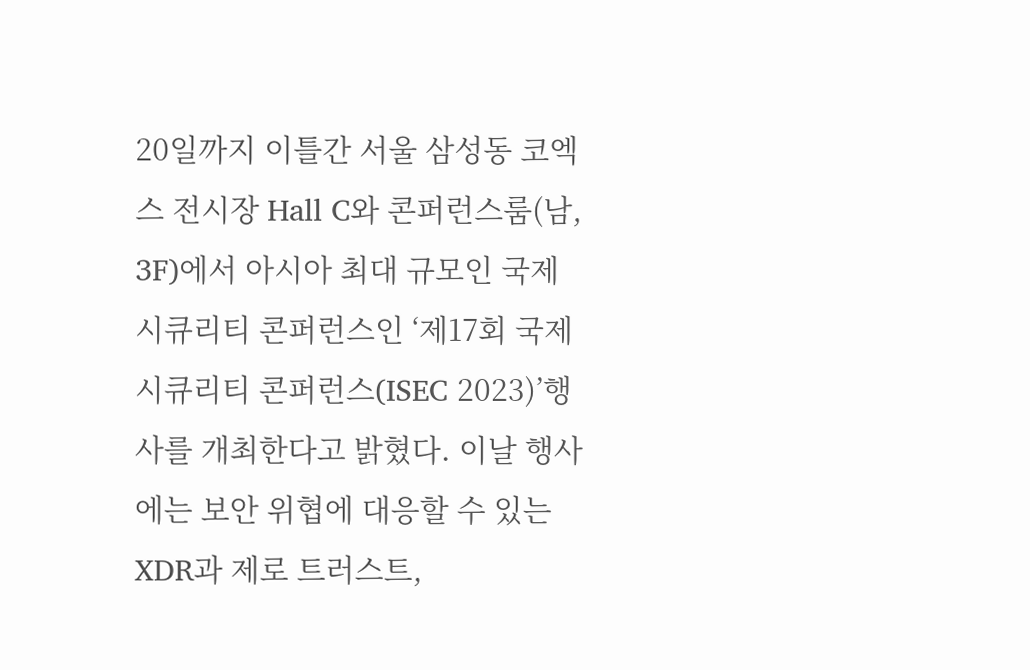20일까지 이틀간 서울 삼성동 코엑스 전시장 Hall C와 콘퍼런스룸(남, 3F)에서 아시아 최대 규모인 국제 시큐리티 콘퍼런스인 ‘제17회 국제 시큐리티 콘퍼런스(ISEC 2023)’행사를 개최한다고 밝혔다. 이날 행사에는 보안 위협에 대응할 수 있는 XDR과 제로 트러스트,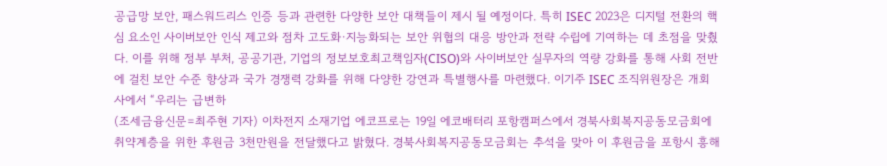공급망 보안, 패스워드리스 인증 등과 관련한 다양한 보안 대책들이 제시 될 예정이다. 특히 ISEC 2023은 디지털 전환의 핵심 요소인 사이버보안 인식 제고와 점차 고도화·지능화되는 보안 위협의 대응 방안과 전략 수립에 기여하는 데 초점을 맞췄다. 이를 위해 정부 부처, 공공기관, 기업의 정보보호최고책임자(CISO)와 사이버보안 실무자의 역량 강화를 통해 사회 전반에 걸친 보안 수준 향상과 국가 경쟁력 강화를 위해 다양한 강연과 특별행사를 마련했다. 이기주 ISEC 조직위원장은 개회사에서 “우리는 급변하
(조세금융신문=최주현 기자) 이차전지 소재기업 에코프로는 19일 에코배터리 포항캠퍼스에서 경북사회복지공동모금회에 취약계층을 위한 후원금 3천만원을 전달했다고 밝혔다. 경북사회복지공동모금회는 추석을 맞아 이 후원금을 포항시 흥해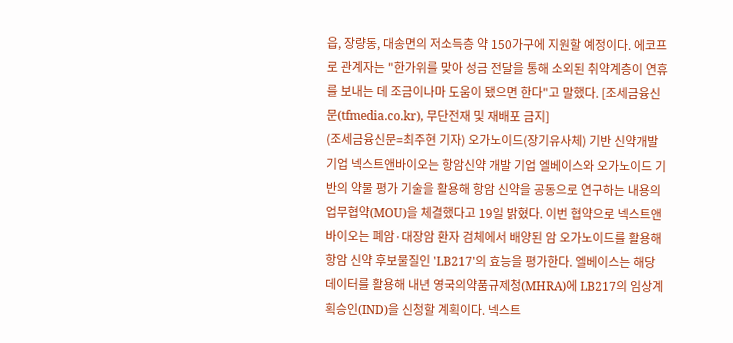읍, 장량동, 대송면의 저소득층 약 150가구에 지원할 예정이다. 에코프로 관계자는 "한가위를 맞아 성금 전달을 통해 소외된 취약계층이 연휴를 보내는 데 조금이나마 도움이 됐으면 한다"고 말했다. [조세금융신문(tfmedia.co.kr), 무단전재 및 재배포 금지]
(조세금융신문=최주현 기자) 오가노이드(장기유사체) 기반 신약개발 기업 넥스트앤바이오는 항암신약 개발 기업 엘베이스와 오가노이드 기반의 약물 평가 기술을 활용해 항암 신약을 공동으로 연구하는 내용의 업무협약(MOU)을 체결했다고 19일 밝혔다. 이번 협약으로 넥스트앤바이오는 폐암·대장암 환자 검체에서 배양된 암 오가노이드를 활용해 항암 신약 후보물질인 'LB217'의 효능을 평가한다. 엘베이스는 해당 데이터를 활용해 내년 영국의약품규제청(MHRA)에 LB217의 임상계획승인(IND)을 신청할 계획이다. 넥스트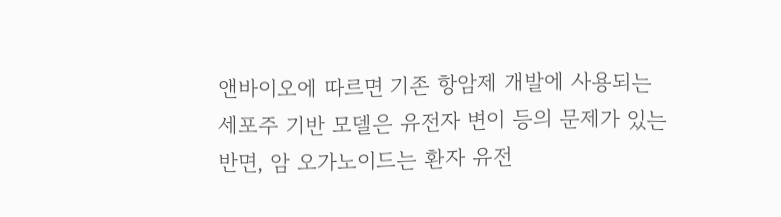앤바이오에 따르면 기존 항암제 개발에 사용되는 세포주 기반 모델은 유전자 변이 등의 문제가 있는 반면, 암 오가노이드는 환자 유전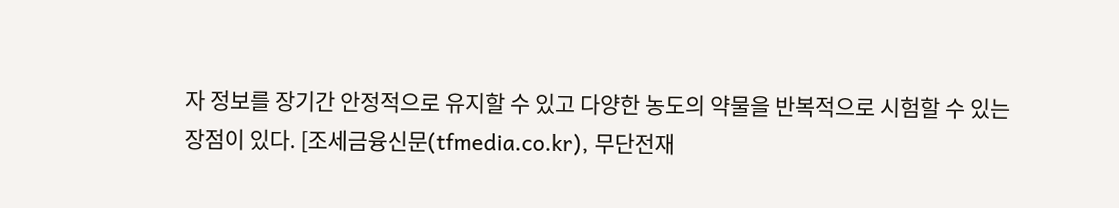자 정보를 장기간 안정적으로 유지할 수 있고 다양한 농도의 약물을 반복적으로 시험할 수 있는 장점이 있다. [조세금융신문(tfmedia.co.kr), 무단전재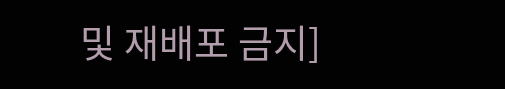및 재배포 금지]